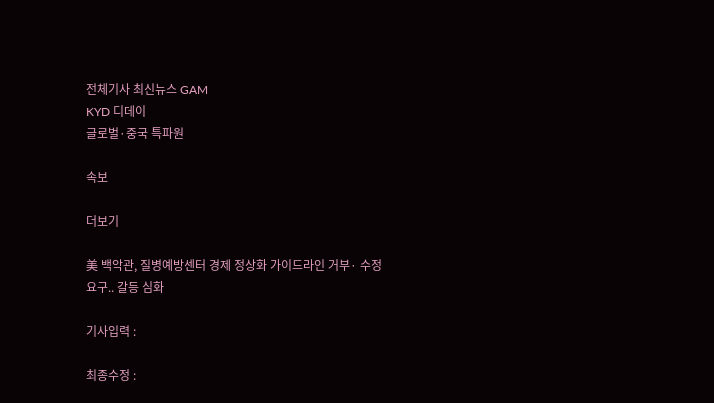전체기사 최신뉴스 GAM
KYD 디데이
글로벌·중국 특파원

속보

더보기

美 백악관, 질병예방센터 경제 정상화 가이드라인 거부· 수정 요구.. 갈등 심화

기사입력 :

최종수정 :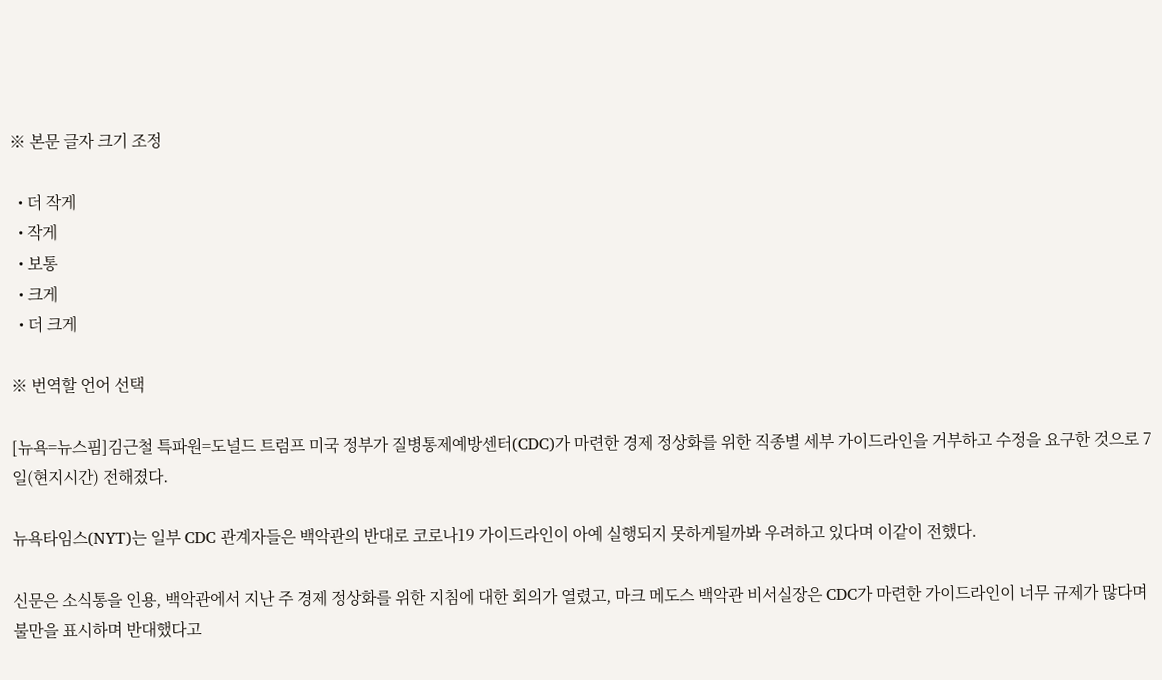※ 본문 글자 크기 조정

  • 더 작게
  • 작게
  • 보통
  • 크게
  • 더 크게

※ 번역할 언어 선택

[뉴욕=뉴스핌]김근철 특파원=도널드 트럼프 미국 정부가 질병통제예방센터(CDC)가 마련한 경제 정상화를 위한 직종별 세부 가이드라인을 거부하고 수정을 요구한 것으로 7일(현지시간) 전해졌다.

뉴욕타임스(NYT)는 일부 CDC 관계자들은 백악관의 반대로 코로나19 가이드라인이 아예 실행되지 못하게될까봐 우려하고 있다며 이같이 전했다.

신문은 소식통을 인용, 백악관에서 지난 주 경제 정상화를 위한 지침에 대한 회의가 열렸고, 마크 메도스 백악관 비서실장은 CDC가 마련한 가이드라인이 너무 규제가 많다며 불만을 표시하며 반대했다고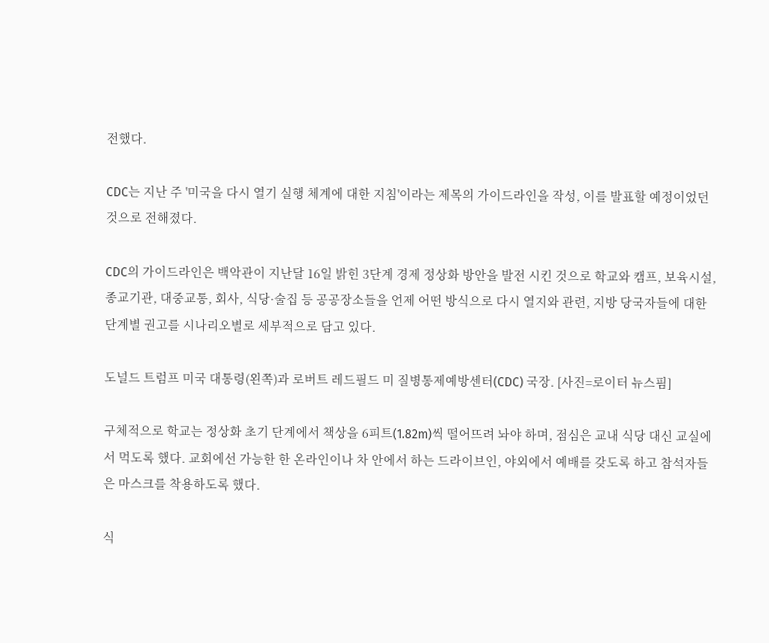전했다.

CDC는 지난 주 '미국을 다시 열기 실행 체계에 대한 지침'이라는 제목의 가이드라인을 작성, 이를 발표할 예정이었던 것으로 전해졌다.

CDC의 가이드라인은 백악관이 지난달 16일 밝힌 3단계 경제 정상화 방안을 발전 시킨 것으로 학교와 캠프, 보육시설, 종교기관, 대중교통, 회사, 식당·술집 등 공공장소들을 언제 어떤 방식으로 다시 열지와 관련, 지방 당국자들에 대한 단계별 권고를 시나리오별로 세부적으로 담고 있다.

도널드 트럼프 미국 대통령(왼쪽)과 로버트 레드필드 미 질병통제예방센터(CDC) 국장. [사진=로이터 뉴스핌]

구체적으로 학교는 정상화 초기 단계에서 책상을 6피트(1.82m)씩 떨어뜨려 놔야 하며, 점심은 교내 식당 대신 교실에서 먹도록 했다. 교회에선 가능한 한 온라인이나 차 안에서 하는 드라이브인, 야외에서 예배를 갖도록 하고 참석자들은 마스크를 착용하도록 했다.

식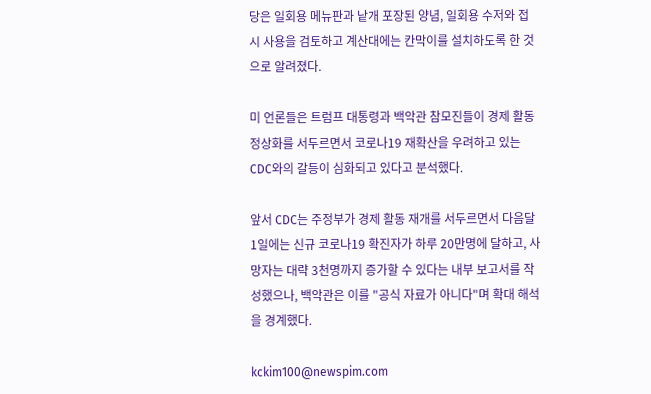당은 일회용 메뉴판과 낱개 포장된 양념, 일회용 수저와 접시 사용을 검토하고 계산대에는 칸막이를 설치하도록 한 것으로 알려졌다.

미 언론들은 트럼프 대통령과 백악관 참모진들이 경제 활동 정상화를 서두르면서 코로나19 재확산을 우려하고 있는 CDC와의 갈등이 심화되고 있다고 분석했다.

앞서 CDC는 주정부가 경제 활동 재개를 서두르면서 다음달 1일에는 신규 코로나19 확진자가 하루 20만명에 달하고, 사망자는 대략 3천명까지 증가할 수 있다는 내부 보고서를 작성했으나, 백악관은 이를 "공식 자료가 아니다"며 확대 해석을 경계했다.

kckim100@newspim.com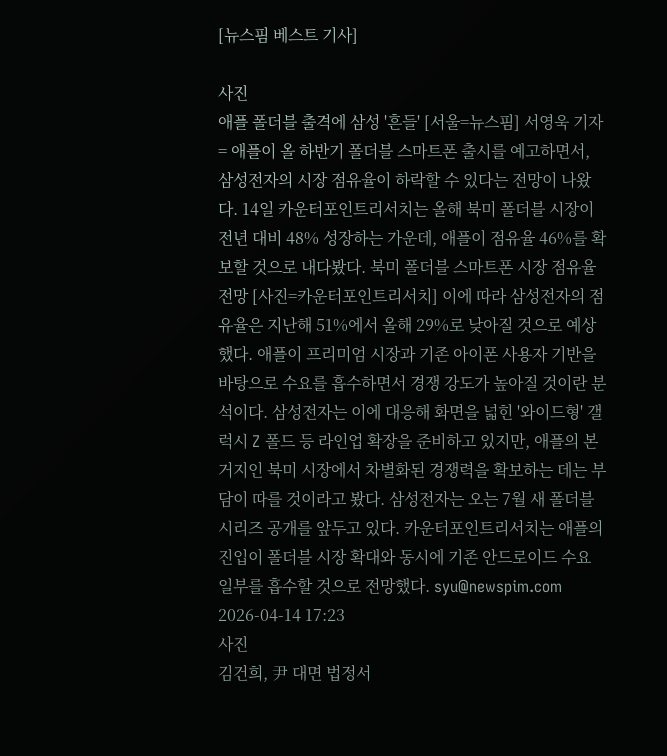[뉴스핌 베스트 기사]

사진
애플 폴더블 출격에 삼성 '흔들' [서울=뉴스핌] 서영욱 기자 = 애플이 올 하반기 폴더블 스마트폰 출시를 예고하면서, 삼성전자의 시장 점유율이 하락할 수 있다는 전망이 나왔다. 14일 카운터포인트리서치는 올해 북미 폴더블 시장이 전년 대비 48% 성장하는 가운데, 애플이 점유율 46%를 확보할 것으로 내다봤다. 북미 폴더블 스마트폰 시장 점유율 전망 [사진=카운터포인트리서치] 이에 따라 삼성전자의 점유율은 지난해 51%에서 올해 29%로 낮아질 것으로 예상했다. 애플이 프리미엄 시장과 기존 아이폰 사용자 기반을 바탕으로 수요를 흡수하면서 경쟁 강도가 높아질 것이란 분석이다. 삼성전자는 이에 대응해 화면을 넓힌 '와이드형' 갤럭시 Z 폴드 등 라인업 확장을 준비하고 있지만, 애플의 본거지인 북미 시장에서 차별화된 경쟁력을 확보하는 데는 부담이 따를 것이라고 봤다. 삼성전자는 오는 7월 새 폴더블 시리즈 공개를 앞두고 있다. 카운터포인트리서치는 애플의 진입이 폴더블 시장 확대와 동시에 기존 안드로이드 수요 일부를 흡수할 것으로 전망했다. syu@newspim.com 2026-04-14 17:23
사진
김건희, 尹 대면 법정서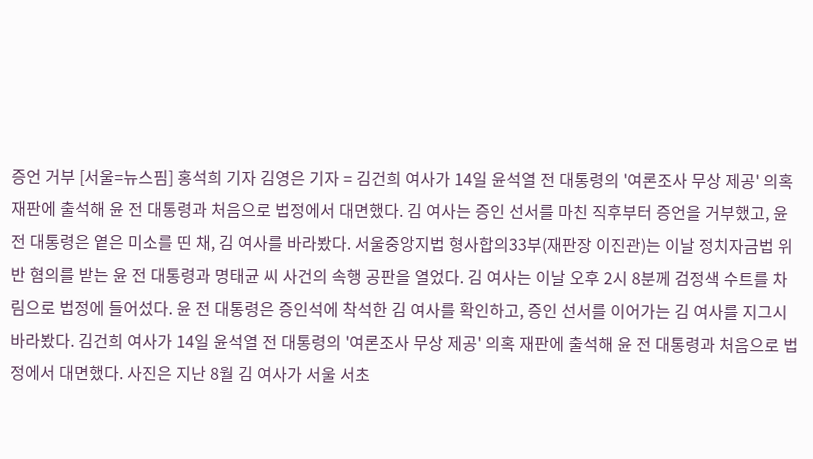증언 거부 [서울=뉴스핌] 홍석희 기자 김영은 기자 = 김건희 여사가 14일 윤석열 전 대통령의 '여론조사 무상 제공' 의혹 재판에 출석해 윤 전 대통령과 처음으로 법정에서 대면했다. 김 여사는 증인 선서를 마친 직후부터 증언을 거부했고, 윤 전 대통령은 옅은 미소를 띤 채, 김 여사를 바라봤다. 서울중앙지법 형사합의33부(재판장 이진관)는 이날 정치자금법 위반 혐의를 받는 윤 전 대통령과 명태균 씨 사건의 속행 공판을 열었다. 김 여사는 이날 오후 2시 8분께 검정색 수트를 차림으로 법정에 들어섰다. 윤 전 대통령은 증인석에 착석한 김 여사를 확인하고, 증인 선서를 이어가는 김 여사를 지그시 바라봤다. 김건희 여사가 14일 윤석열 전 대통령의 '여론조사 무상 제공' 의혹 재판에 출석해 윤 전 대통령과 처음으로 법정에서 대면했다. 사진은 지난 8월 김 여사가 서울 서초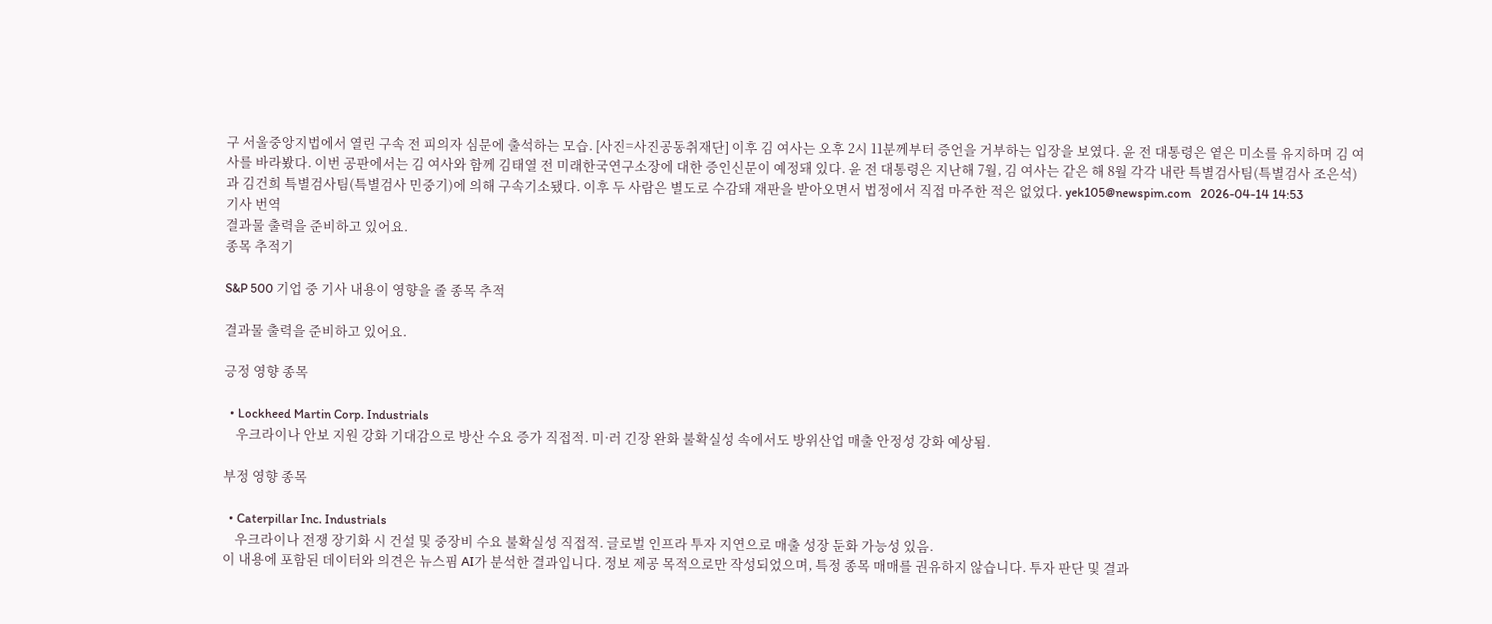구 서울중앙지법에서 열린 구속 전 피의자 심문에 출석하는 모습. [사진=사진공동취재단] 이후 김 여사는 오후 2시 11분께부터 증언을 거부하는 입장을 보였다. 윤 전 대통령은 옅은 미소를 유지하며 김 여사를 바라봤다. 이번 공판에서는 김 여사와 함께 김태열 전 미래한국연구소장에 대한 증인신문이 예정돼 있다. 윤 전 대통령은 지난해 7월, 김 여사는 같은 해 8월 각각 내란 특별검사팀(특별검사 조은석)과 김건희 특별검사팀(특별검사 민중기)에 의해 구속기소됐다. 이후 두 사람은 별도로 수감돼 재판을 받아오면서 법정에서 직접 마주한 적은 없었다. yek105@newspim.com   2026-04-14 14:53
기사 번역
결과물 출력을 준비하고 있어요.
종목 추적기

S&P 500 기업 중 기사 내용이 영향을 줄 종목 추적

결과물 출력을 준비하고 있어요.

긍정 영향 종목

  • Lockheed Martin Corp. Industrials
    우크라이나 안보 지원 강화 기대감으로 방산 수요 증가 직접적. 미·러 긴장 완화 불확실성 속에서도 방위산업 매출 안정성 강화 예상됨.

부정 영향 종목

  • Caterpillar Inc. Industrials
    우크라이나 전쟁 장기화 시 건설 및 중장비 수요 불확실성 직접적. 글로벌 인프라 투자 지연으로 매출 성장 둔화 가능성 있음.
이 내용에 포함된 데이터와 의견은 뉴스핌 AI가 분석한 결과입니다. 정보 제공 목적으로만 작성되었으며, 특정 종목 매매를 권유하지 않습니다. 투자 판단 및 결과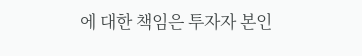에 대한 책임은 투자자 본인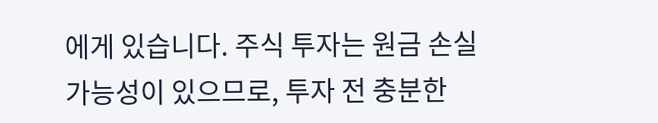에게 있습니다. 주식 투자는 원금 손실 가능성이 있으므로, 투자 전 충분한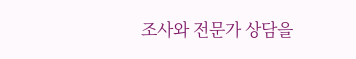조사와 전문가 상담을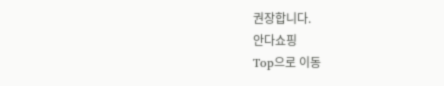권장합니다.
안다쇼핑
Top으로 이동